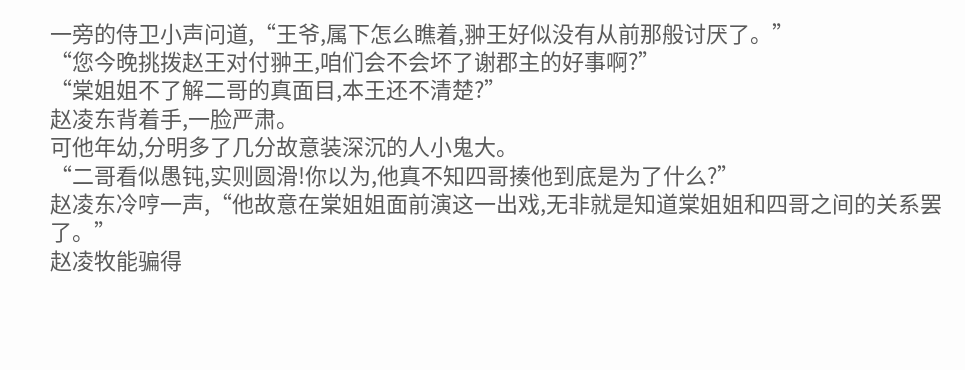一旁的侍卫小声问道,“王爷,属下怎么瞧着,翀王好似没有从前那般讨厌了。”
“您今晚挑拨赵王对付翀王,咱们会不会坏了谢郡主的好事啊?”
“棠姐姐不了解二哥的真面目,本王还不清楚?”
赵凌东背着手,一脸严肃。
可他年幼,分明多了几分故意装深沉的人小鬼大。
“二哥看似愚钝,实则圆滑!你以为,他真不知四哥揍他到底是为了什么?”
赵凌东冷哼一声,“他故意在棠姐姐面前演这一出戏,无非就是知道棠姐姐和四哥之间的关系罢了。”
赵凌牧能骗得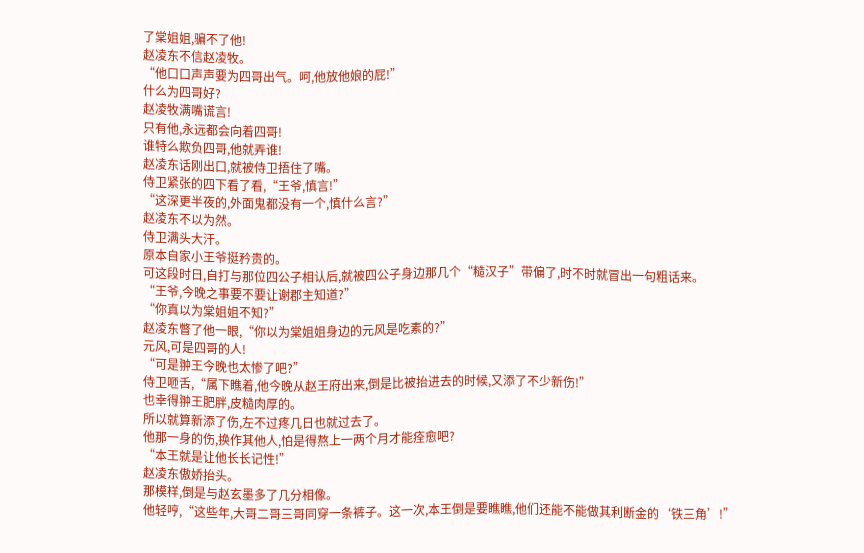了棠姐姐,骗不了他!
赵凌东不信赵凌牧。
“他口口声声要为四哥出气。呵,他放他娘的屁!”
什么为四哥好?
赵凌牧满嘴谎言!
只有他,永远都会向着四哥!
谁特么欺负四哥,他就弄谁!
赵凌东话刚出口,就被侍卫捂住了嘴。
侍卫紧张的四下看了看,“王爷,慎言!”
“这深更半夜的,外面鬼都没有一个,慎什么言?”
赵凌东不以为然。
侍卫满头大汗。
原本自家小王爷挺矜贵的。
可这段时日,自打与那位四公子相认后,就被四公子身边那几个“糙汉子”带偏了,时不时就冒出一句粗话来。
“王爷,今晚之事要不要让谢郡主知道?”
“你真以为棠姐姐不知?”
赵凌东瞥了他一眼,“你以为棠姐姐身边的元风是吃素的?”
元风,可是四哥的人!
“可是翀王今晚也太惨了吧?”
侍卫咂舌,“属下瞧着,他今晚从赵王府出来,倒是比被抬进去的时候,又添了不少新伤!”
也幸得翀王肥胖,皮糙肉厚的。
所以就算新添了伤,左不过疼几日也就过去了。
他那一身的伤,换作其他人,怕是得熬上一两个月才能痊愈吧?
“本王就是让他长长记性!”
赵凌东傲娇抬头。
那模样,倒是与赵玄墨多了几分相像。
他轻哼,“这些年,大哥二哥三哥同穿一条裤子。这一次,本王倒是要瞧瞧,他们还能不能做其利断金的‘铁三角’!”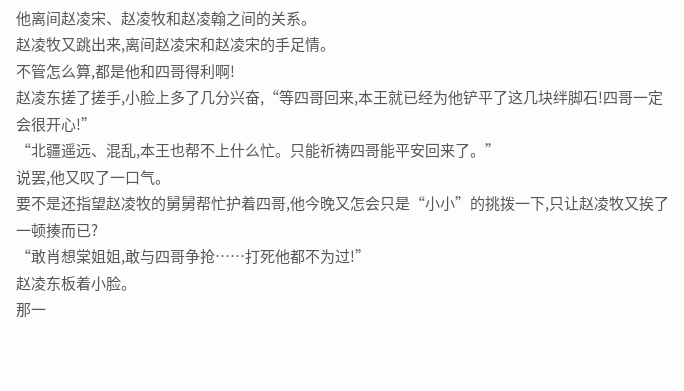他离间赵凌宋、赵凌牧和赵凌翰之间的关系。
赵凌牧又跳出来,离间赵凌宋和赵凌宋的手足情。
不管怎么算,都是他和四哥得利啊!
赵凌东搓了搓手,小脸上多了几分兴奋,“等四哥回来,本王就已经为他铲平了这几块绊脚石!四哥一定会很开心!”
“北疆遥远、混乱,本王也帮不上什么忙。只能祈祷四哥能平安回来了。”
说罢,他又叹了一口气。
要不是还指望赵凌牧的舅舅帮忙护着四哥,他今晚又怎会只是“小小”的挑拨一下,只让赵凌牧又挨了一顿揍而已?
“敢肖想棠姐姐,敢与四哥争抢……打死他都不为过!”
赵凌东板着小脸。
那一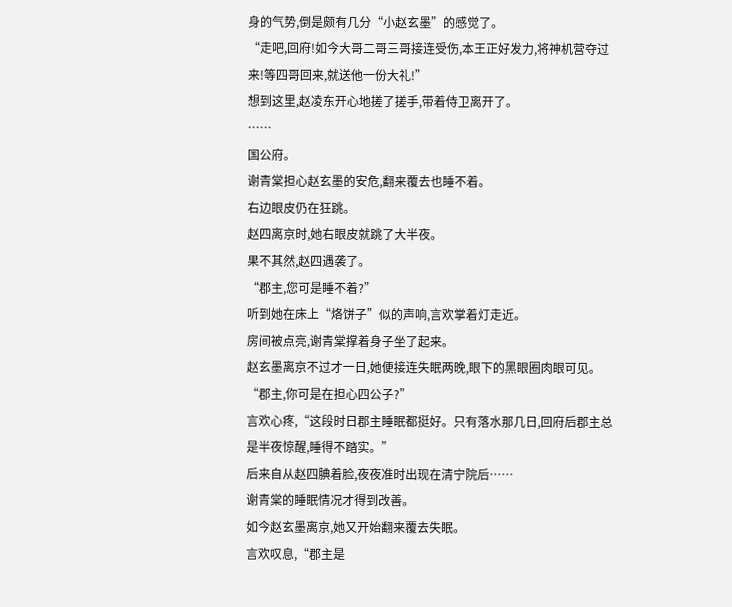身的气势,倒是颇有几分“小赵玄墨”的感觉了。
“走吧,回府!如今大哥二哥三哥接连受伤,本王正好发力,将神机营夺过来!等四哥回来,就送他一份大礼!”
想到这里,赵凌东开心地搓了搓手,带着侍卫离开了。
……
国公府。
谢青棠担心赵玄墨的安危,翻来覆去也睡不着。
右边眼皮仍在狂跳。
赵四离京时,她右眼皮就跳了大半夜。
果不其然,赵四遇袭了。
“郡主,您可是睡不着?”
听到她在床上“烙饼子”似的声响,言欢掌着灯走近。
房间被点亮,谢青棠撑着身子坐了起来。
赵玄墨离京不过才一日,她便接连失眠两晚,眼下的黑眼圈肉眼可见。
“郡主,你可是在担心四公子?”
言欢心疼,“这段时日郡主睡眠都挺好。只有落水那几日,回府后郡主总是半夜惊醒,睡得不踏实。”
后来自从赵四腆着脸,夜夜准时出现在清宁院后……
谢青棠的睡眠情况才得到改善。
如今赵玄墨离京,她又开始翻来覆去失眠。
言欢叹息,“郡主是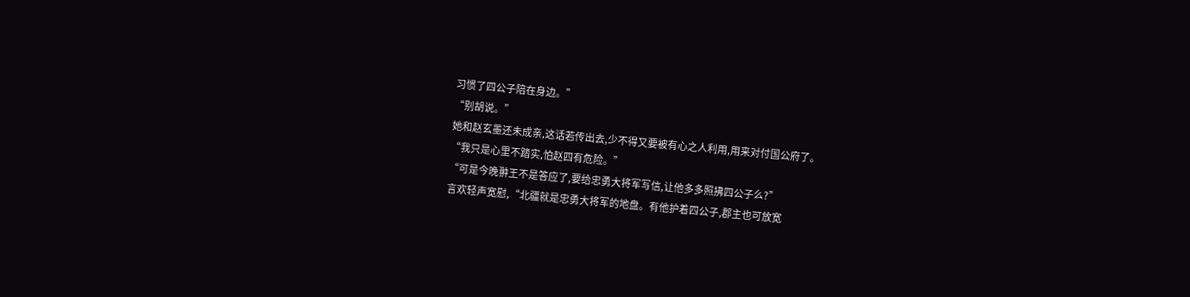习惯了四公子陪在身边。”
“别胡说。”
她和赵玄墨还未成亲,这话若传出去,少不得又要被有心之人利用,用来对付国公府了。
“我只是心里不踏实,怕赵四有危险。”
“可是今晚翀王不是答应了,要给忠勇大将军写信,让他多多照拂四公子么?”
言欢轻声宽慰,“北疆就是忠勇大将军的地盘。有他护着四公子,郡主也可放宽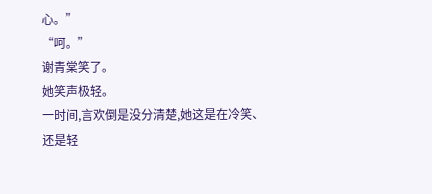心。”
“呵。”
谢青棠笑了。
她笑声极轻。
一时间,言欢倒是没分清楚,她这是在冷笑、还是轻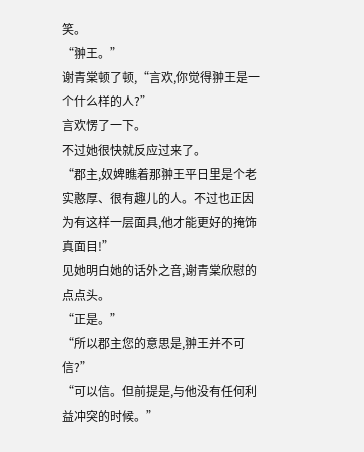笑。
“翀王。”
谢青棠顿了顿,“言欢,你觉得翀王是一个什么样的人?”
言欢愣了一下。
不过她很快就反应过来了。
“郡主,奴婢瞧着那翀王平日里是个老实憨厚、很有趣儿的人。不过也正因为有这样一层面具,他才能更好的掩饰真面目!”
见她明白她的话外之音,谢青棠欣慰的点点头。
“正是。”
“所以郡主您的意思是,翀王并不可信?”
“可以信。但前提是,与他没有任何利益冲突的时候。”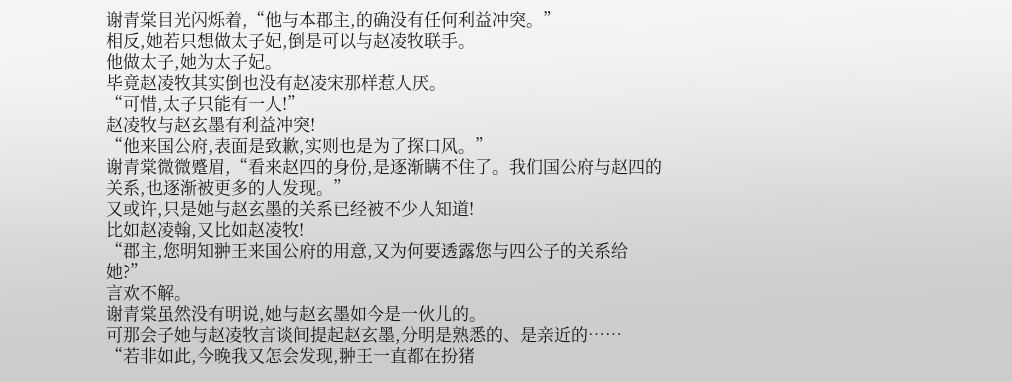谢青棠目光闪烁着,“他与本郡主,的确没有任何利益冲突。”
相反,她若只想做太子妃,倒是可以与赵凌牧联手。
他做太子,她为太子妃。
毕竟赵凌牧其实倒也没有赵凌宋那样惹人厌。
“可惜,太子只能有一人!”
赵凌牧与赵玄墨有利益冲突!
“他来国公府,表面是致歉,实则也是为了探口风。”
谢青棠微微蹙眉,“看来赵四的身份,是逐渐瞒不住了。我们国公府与赵四的关系,也逐渐被更多的人发现。”
又或许,只是她与赵玄墨的关系已经被不少人知道!
比如赵凌翰,又比如赵凌牧!
“郡主,您明知翀王来国公府的用意,又为何要透露您与四公子的关系给她?”
言欢不解。
谢青棠虽然没有明说,她与赵玄墨如今是一伙儿的。
可那会子她与赵凌牧言谈间提起赵玄墨,分明是熟悉的、是亲近的……
“若非如此,今晚我又怎会发现,翀王一直都在扮猪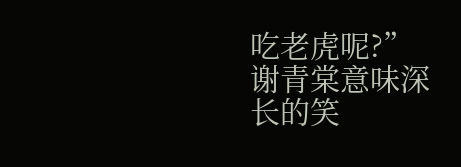吃老虎呢?”
谢青棠意味深长的笑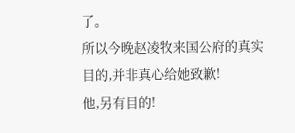了。
所以今晚赵凌牧来国公府的真实目的,并非真心给她致歉!
他,另有目的!